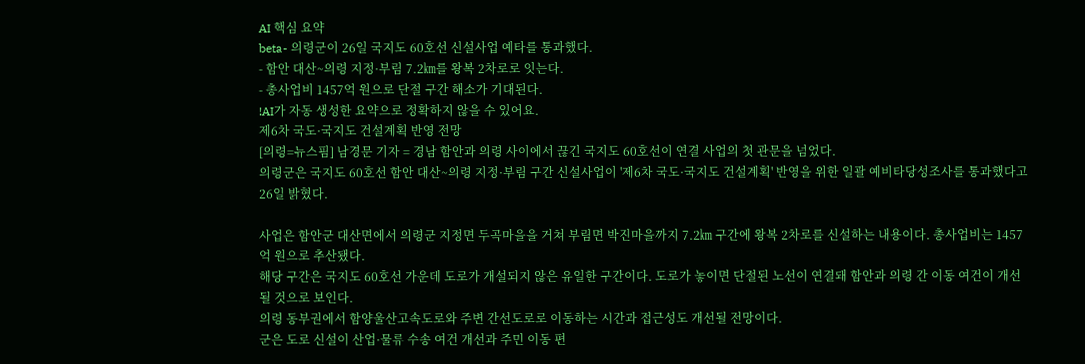AI 핵심 요약
beta- 의령군이 26일 국지도 60호선 신설사업 예타를 통과했다.
- 함안 대산~의령 지정·부림 7.2㎞를 왕복 2차로로 잇는다.
- 총사업비 1457억 원으로 단절 구간 해소가 기대된다.
!AI가 자동 생성한 요약으로 정확하지 않을 수 있어요.
제6차 국도·국지도 건설계획 반영 전망
[의령=뉴스핌] 남경문 기자 = 경남 함안과 의령 사이에서 끊긴 국지도 60호선이 연결 사업의 첫 관문을 넘었다.
의령군은 국지도 60호선 함안 대산~의령 지정·부림 구간 신설사업이 '제6차 국도·국지도 건설계획' 반영을 위한 일괄 예비타당성조사를 통과했다고 26일 밝혔다.

사업은 함안군 대산면에서 의령군 지정면 두곡마을을 거쳐 부림면 박진마을까지 7.2㎞ 구간에 왕복 2차로를 신설하는 내용이다. 총사업비는 1457억 원으로 추산됐다.
해당 구간은 국지도 60호선 가운데 도로가 개설되지 않은 유일한 구간이다. 도로가 놓이면 단절된 노선이 연결돼 함안과 의령 간 이동 여건이 개선될 것으로 보인다.
의령 동부권에서 함양울산고속도로와 주변 간선도로로 이동하는 시간과 접근성도 개선될 전망이다.
군은 도로 신설이 산업·물류 수송 여건 개선과 주민 이동 편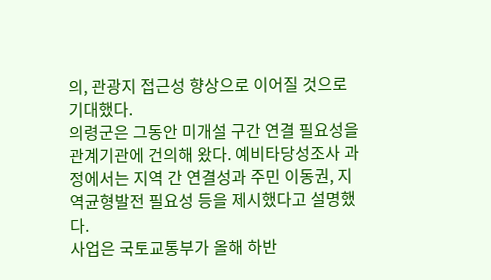의, 관광지 접근성 향상으로 이어질 것으로 기대했다.
의령군은 그동안 미개설 구간 연결 필요성을 관계기관에 건의해 왔다. 예비타당성조사 과정에서는 지역 간 연결성과 주민 이동권, 지역균형발전 필요성 등을 제시했다고 설명했다.
사업은 국토교통부가 올해 하반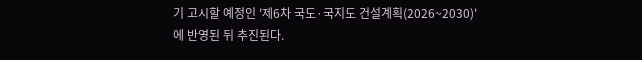기 고시할 예정인 '제6차 국도·국지도 건설계획(2026~2030)'에 반영된 뒤 추진된다.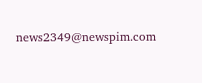news2349@newspim.com